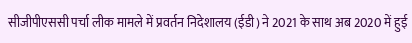सीजीपीएससी पर्चा लीक मामले में प्रवर्तन निदेशालय (ईडी) ने 2021 के साथ अब 2020 में हुई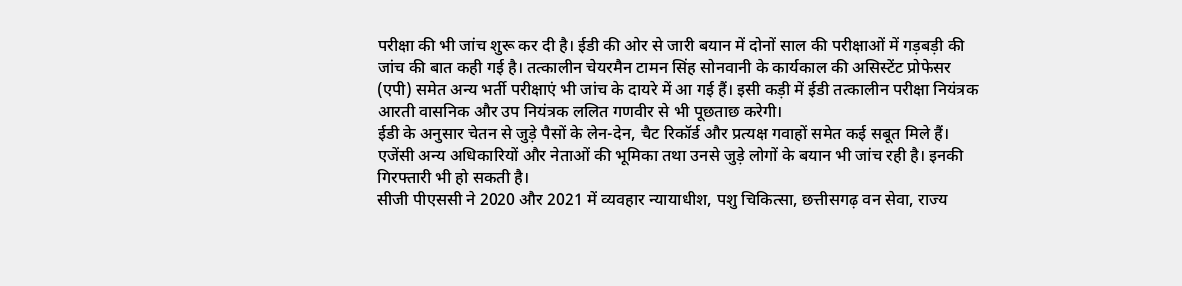परीक्षा की भी जांच शुरू कर दी है। ईडी की ओर से जारी बयान में दोनों साल की परीक्षाओं में गड़बड़ी की जांच की बात कही गई है। तत्कालीन चेयरमैन टामन सिंह सोनवानी के कार्यकाल की असिस्टेंट प्रोफेसर (एपी) समेत अन्य भर्ती परीक्षाएं भी जांच के दायरे में आ गई हैं। इसी कड़ी में ईडी तत्कालीन परीक्षा नियंत्रक आरती वासनिक और उप नियंत्रक ललित गणवीर से भी पूछताछ करेगी।
ईडी के अनुसार चेतन से जुड़े पैसों के लेन-देन, चैट रिकॉर्ड और प्रत्यक्ष गवाहों समेत कई सबूत मिले हैं। एजेंसी अन्य अधिकारियों और नेताओं की भूमिका तथा उनसे जुड़े लोगों के बयान भी जांच रही है। इनकी गिरफ्तारी भी हो सकती है।
सीजी पीएससी ने 2020 और 2021 में व्यवहार न्यायाधीश, पशु चिकित्सा, छत्तीसगढ़ वन सेवा, राज्य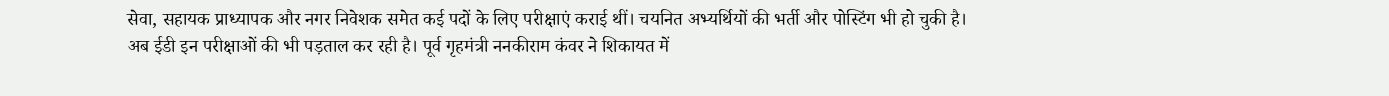सेवा, सहायक प्राध्यापक और नगर निवेशक समेत कई पदों के लिए परीक्षाएं कराई थीं। चयनित अभ्यर्थियों की भर्ती और पोस्टिंग भी हो चुकी है।
अब ईडी इन परीक्षाओं की भी पड़ताल कर रही है। पूर्व गृहमंत्री ननकीराम कंवर ने शिकायत में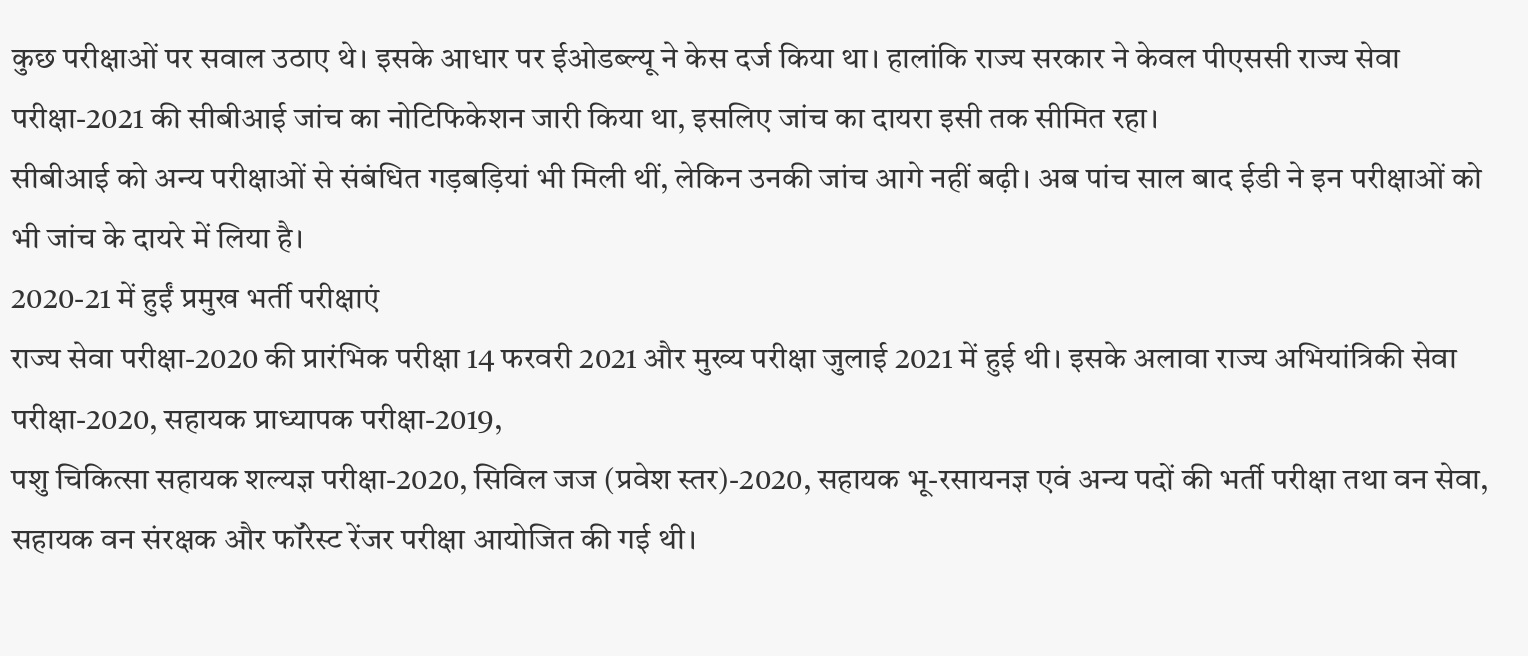कुछ परीक्षाओं पर सवाल उठाए थे। इसके आधार पर ईओडब्ल्यू ने केस दर्ज किया था। हालांकि राज्य सरकार ने केवल पीएससी राज्य सेवा परीक्षा-2021 की सीबीआई जांच का नोटिफिकेशन जारी किया था, इसलिए जांच का दायरा इसी तक सीमित रहा।
सीबीआई को अन्य परीक्षाओं से संबंधित गड़बड़ियां भी मिली थीं, लेकिन उनकी जांच आगे नहीं बढ़ी। अब पांच साल बाद ईडी ने इन परीक्षाओं को भी जांच के दायरे में लिया है।
2020-21 में हुईं प्रमुख भर्ती परीक्षाएं
राज्य सेवा परीक्षा-2020 की प्रारंभिक परीक्षा 14 फरवरी 2021 और मुख्य परीक्षा जुलाई 2021 में हुई थी। इसके अलावा राज्य अभियांत्रिकी सेवा परीक्षा-2020, सहायक प्राध्यापक परीक्षा-2019,
पशु चिकित्सा सहायक शल्यज्ञ परीक्षा-2020, सिविल जज (प्रवेश स्तर)-2020, सहायक भू-रसायनज्ञ एवं अन्य पदों की भर्ती परीक्षा तथा वन सेवा, सहायक वन संरक्षक और फॉरेस्ट रेंजर परीक्षा आयोजित की गई थी।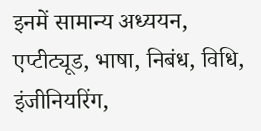इनमें सामान्य अध्ययन, एप्टीट्यूड, भाषा, निबंध, विधि, इंजीनियरिंग,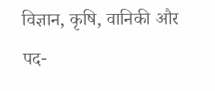विज्ञान, कृषि, वानिकी और पद-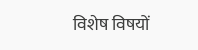विशेष विषयों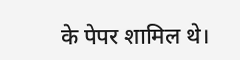के पेपर शामिल थे।